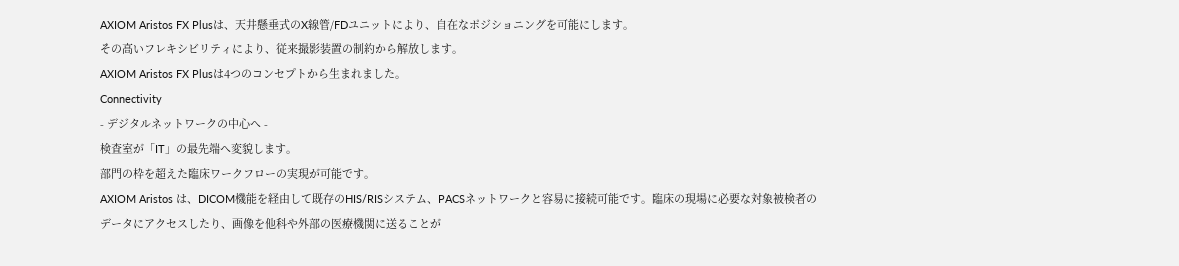AXIOM Aristos FX Plusは、天井懸垂式のX線管/FDユニットにより、自在なポジショニングを可能にします。
その高いフレキシビリティにより、従来撮影装置の制約から解放します。
AXIOM Aristos FX Plusは4つのコンセプトから生まれました。
Connectivity
- デジタルネットワークの中心へ -
検査室が「IT」の最先端へ変貌します。
部門の枠を超えた臨床ワークフローの実現が可能です。
AXIOM Aristos は、DICOM機能を経由して既存のHIS/RISシステム、PACSネットワークと容易に接続可能です。臨床の現場に必要な対象被検者のデータにアクセスしたり、画像を他科や外部の医療機関に送ることが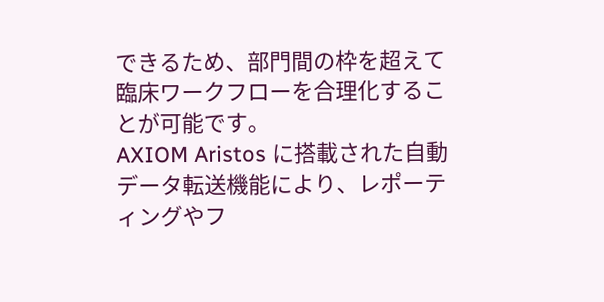できるため、部門間の枠を超えて臨床ワークフローを合理化することが可能です。
AXIOM Aristos に搭載された自動データ転送機能により、レポーティングやフ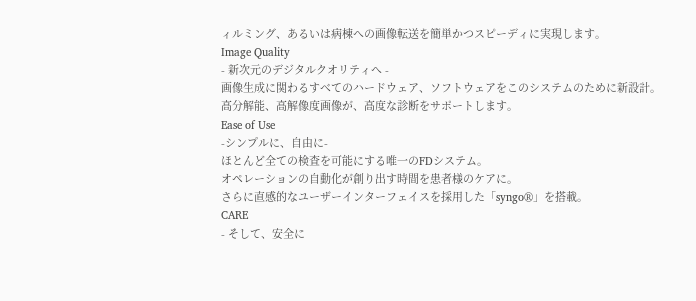ィルミング、あるいは病棟への画像転送を簡単かつスピーディに実現します。
Image Quality
- 新次元のデジタルクオリティへ -
画像生成に関わるすべてのハードウェア、ソフトウェアをこのシステムのために新設計。
高分解能、高解像度画像が、高度な診断をサポートします。
Ease of Use
-シンプルに、自由に-
ほとんど全ての検査を可能にする唯一のFDシステム。
オペレーションの自動化が創り出す時間を患者様のケアに。
さらに直感的なユーザーインターフェイスを採用した「syngo®」を搭載。
CARE
- そして、安全に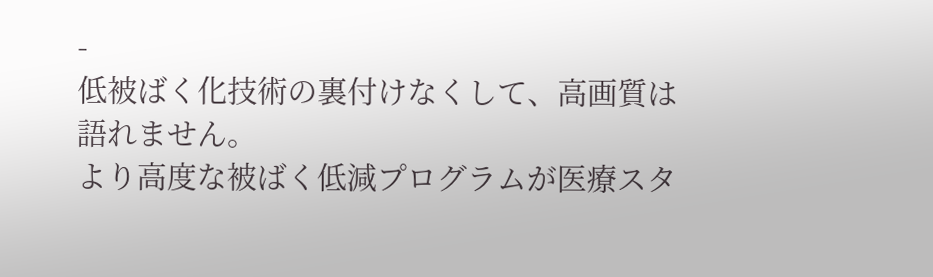-
低被ばく化技術の裏付けなくして、高画質は語れません。
より高度な被ばく低減プログラムが医療スタ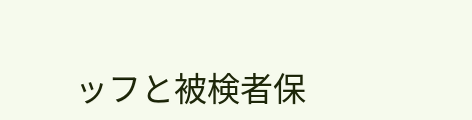ッフと被検者保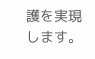護を実現します。